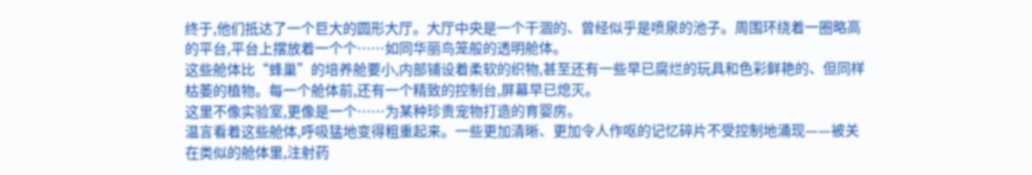终于,他们抵达了一个巨大的圆形大厅。大厅中央是一个干涸的、曾经似乎是喷泉的池子。周围环绕着一圈略高的平台,平台上摆放着一个个……如同华丽鸟笼般的透明舱体。
这些舱体比“蜂巢”的培养舱要小,内部铺设着柔软的织物,甚至还有一些早已腐烂的玩具和色彩鲜艳的、但同样枯萎的植物。每一个舱体前,还有一个精致的控制台,屏幕早已熄灭。
这里不像实验室,更像是一个……为某种珍贵宠物打造的育婴房。
温言看着这些舱体,呼吸猛地变得粗重起来。一些更加清晰、更加令人作呕的记忆碎片不受控制地涌现——被关在类似的舱体里,注射药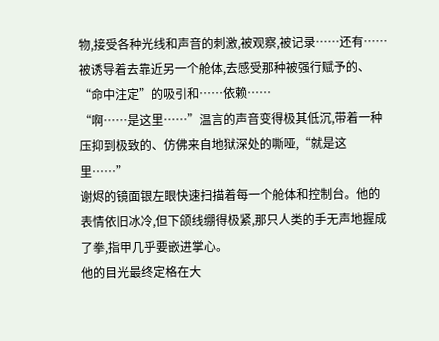物,接受各种光线和声音的刺激,被观察,被记录……还有……被诱导着去靠近另一个舱体,去感受那种被强行赋予的、“命中注定”的吸引和……依赖……
“啊……是这里……”温言的声音变得极其低沉,带着一种压抑到极致的、仿佛来自地狱深处的嘶哑,“就是这里……”
谢烬的镜面银左眼快速扫描着每一个舱体和控制台。他的表情依旧冰冷,但下颌线绷得极紧,那只人类的手无声地握成了拳,指甲几乎要嵌进掌心。
他的目光最终定格在大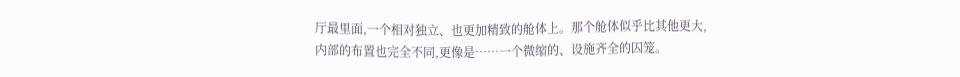厅最里面,一个相对独立、也更加精致的舱体上。那个舱体似乎比其他更大,内部的布置也完全不同,更像是……一个微缩的、设施齐全的囚笼。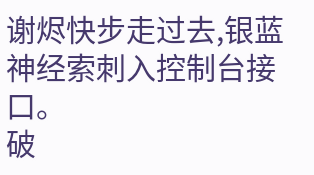谢烬快步走过去,银蓝神经索刺入控制台接口。
破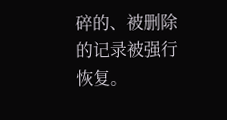碎的、被删除的记录被强行恢复。